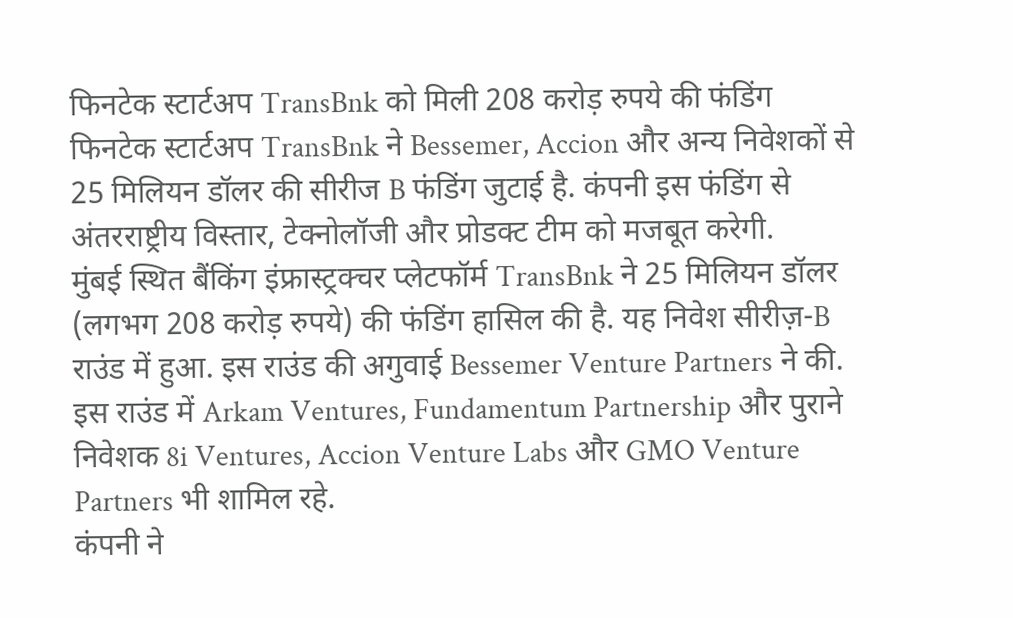फिनटेक स्टार्टअप TransBnk को मिली 208 करोड़ रुपये की फंडिंग
फिनटेक स्टार्टअप TransBnk ने Bessemer, Accion और अन्य निवेशकों से 25 मिलियन डॉलर की सीरीज B फंडिंग जुटाई है. कंपनी इस फंडिंग से अंतरराष्ट्रीय विस्तार, टेक्नोलॉजी और प्रोडक्ट टीम को मजबूत करेगी.
मुंबई स्थित बैंकिंग इंफ्रास्ट्रक्चर प्लेटफॉर्म TransBnk ने 25 मिलियन डॉलर (लगभग 208 करोड़ रुपये) की फंडिंग हासिल की है. यह निवेश सीरीज़-B राउंड में हुआ. इस राउंड की अगुवाई Bessemer Venture Partners ने की. इस राउंड में Arkam Ventures, Fundamentum Partnership और पुराने निवेशक 8i Ventures, Accion Venture Labs और GMO Venture Partners भी शामिल रहे.
कंपनी ने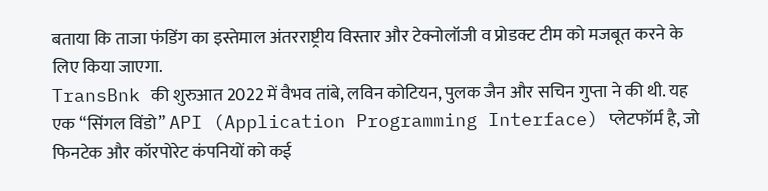बताया कि ताजा फंडिंग का इस्तेमाल अंतरराष्ट्रीय विस्तार और टेक्नोलॉजी व प्रोडक्ट टीम को मजबूत करने के लिए किया जाएगा.
TransBnk की शुरुआत 2022 में वैभव तांबे, लविन कोटियन, पुलक जैन और सचिन गुप्ता ने की थी. यह एक “सिंगल विंडो” API (Application Programming Interface) प्लेटफॉर्म है, जो फिनटेक और कॉरपोरेट कंपनियों को कई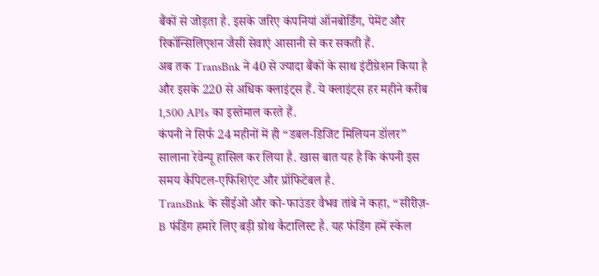बैंकों से जोड़ता है. इसके जरिए कंपनियां ऑनबोर्डिंग, पेमेंट और रिकॉन्सिलिएशन जैसी सेवाएं आसानी से कर सकती हैं.
अब तक TransBnk ने 40 से ज्यादा बैंकों के साथ इंटीग्रेशन किया है और इसके 220 से अधिक क्लाइंट्स हैं. ये क्लाइंट्स हर महीने करीब 1,500 APIs का इस्तेमाल करते हैं.
कंपनी ने सिर्फ 24 महीनों में ही “डबल-डिजिट मिलियन डॉलर” सालाना रेवेन्यू हासिल कर लिया है. खास बात यह है कि कंपनी इस समय कैपिटल-एफिशिएंट और प्रॉफिटेबल है.
TransBnk के सीईओ और को-फाउंडर वैभव तांबे ने कहा, “सीरीज़-B फंडिंग हमारे लिए बड़ी ग्रोथ कैटालिस्ट है. यह फंडिंग हमें स्केल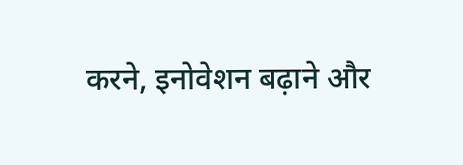करने, इनोवेशन बढ़ाने और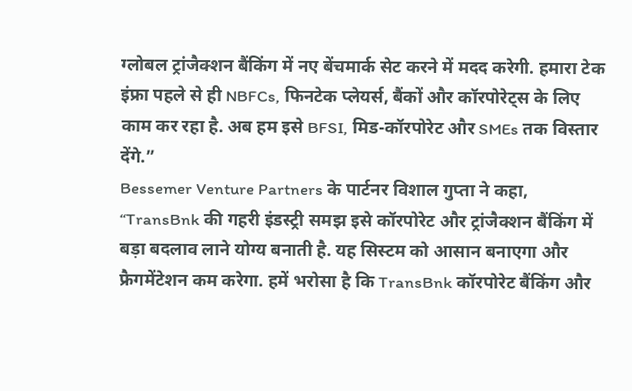ग्लोबल ट्रांजैक्शन बैंकिंग में नए बेंचमार्क सेट करने में मदद करेगी. हमारा टेक इंफ्रा पहले से ही NBFCs, फिनटेक प्लेयर्स, बैंकों और कॉरपोरेट्स के लिए काम कर रहा है. अब हम इसे BFSI, मिड-कॉरपोरेट और SMEs तक विस्तार देंगे.”
Bessemer Venture Partners के पार्टनर विशाल गुप्ता ने कहा, “TransBnk की गहरी इंडस्ट्री समझ इसे कॉरपोरेट और ट्रांजैक्शन बैंकिंग में बड़ा बदलाव लाने योग्य बनाती है. यह सिस्टम को आसान बनाएगा और फ्रैगमेंटेशन कम करेगा. हमें भरोसा है कि TransBnk कॉरपोरेट बैंकिंग और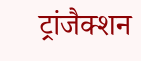ट्रांजैक्शन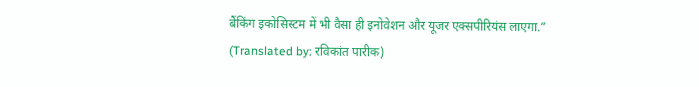बैंकिंग इकोसिस्टम में भी वैसा ही इनोवेशन और यूजर एक्सपीरियंस लाएगा.”
(Translated by: रविकांत पारीक)